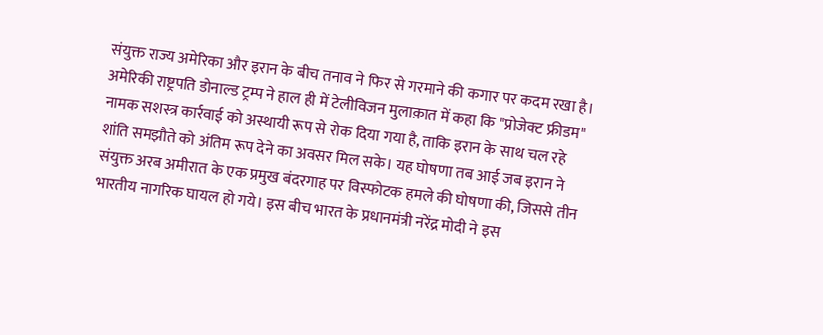संयुक्त राज्य अमेरिका और इरान के बीच तनाव ने फिर से गरमाने की कगार पर कदम रखा है। अमेरिकी राष्ट्रपति डोनाल्ड ट्रम्प ने हाल ही में टेलीविजन मुलाक़ात में कहा कि "प्रोजेक्ट फ्रीडम" नामक सशस्त्र कार्रवाई को अस्थायी रूप से रोक दिया गया है, ताकि इरान के साथ चल रहे शांति समझौते को अंतिम रूप देने का अवसर मिल सके। यह घोषणा तब आई जब इरान ने संयुक्त अरब अमीरात के एक प्रमुख बंदरगाह पर विस्फोटक हमले की घोषणा की, जिससे तीन भारतीय नागरिक घायल हो गये। इस बीच भारत के प्रधानमंत्री नरेंद्र मोदी ने इस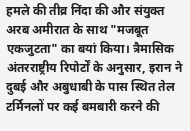हमले की तीव्र निंदा की और संयुक्त अरब अमीरात के साथ "मजबूत एकजुटता" का बयां किया। त्रैमासिक अंतरराष्ट्रीय रिपोर्टों के अनुसार, इरान ने दुबई और अबुधाबी के पास स्थित तेल टर्मिनलों पर कई बमबारी करने की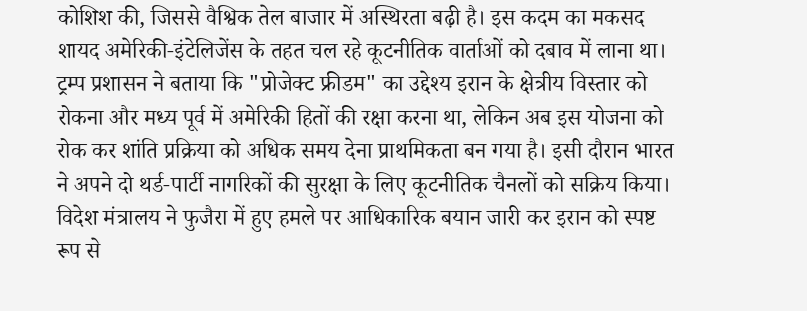कोशिश की, जिससे वैश्विक तेल बाजार में अस्थिरता बढ़ी है। इस कदम का मकसद शायद अमेरिकी‑इंटेलिजेंस के तहत चल रहे कूटनीतिक वार्ताओं को दबाव में लाना था। ट्रम्प प्रशासन ने बताया कि "प्रोजेक्ट फ्रीडम" का उद्देश्य इरान के क्षेत्रीय विस्तार को रोकना और मध्य पूर्व में अमेरिकी हितों की रक्षा करना था, लेकिन अब इस योजना को रोक कर शांति प्रक्रिया को अधिक समय देना प्राथमिकता बन गया है। इसी दौरान भारत ने अपने दो थर्ड‑पार्टी नागरिकों की सुरक्षा के लिए कूटनीतिक चैनलों को सक्रिय किया। विदेश मंत्रालय ने फुजैरा में हुए हमले पर आधिकारिक बयान जारी कर इरान को स्पष्ट रूप से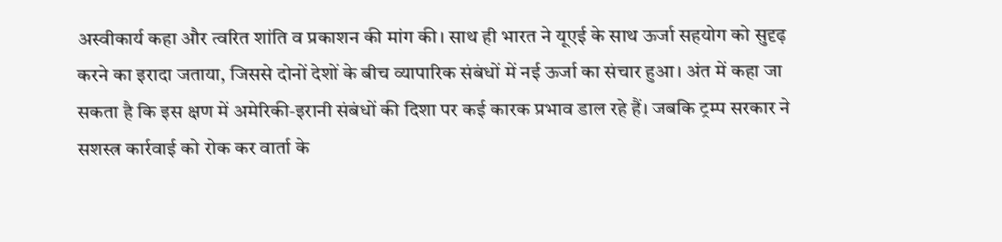अस्वीकार्य कहा और त्वरित शांति व प्रकाशन की मांग की। साथ ही भारत ने यूएई के साथ ऊर्जा सहयोग को सुदृढ़ करने का इरादा जताया, जिससे दोनों देशों के बीच व्यापारिक संबंधों में नई ऊर्जा का संचार हुआ। अंत में कहा जा सकता है कि इस क्षण में अमेरिकी‑इरानी संबंधों की दिशा पर कई कारक प्रभाव डाल रहे हैं। जबकि ट्रम्प सरकार ने सशस्त्र कार्रवाई को रोक कर वार्ता के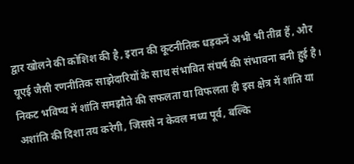द्वार खोलने की कोशिश की है, इरान की कूटनीतिक धड़कनें अभी भी तीव्र हैं, और यूएई जैसी रणनीतिक साझेदारियों के साथ संभावित संघर्ष की संभावना बनी हुई है। निकट भविष्य में शांति समझौते की सफलता या विफलता ही इस क्षेत्र में शांति या अशांति की दिशा तय करेगी, जिससे न केवल मध्य पूर्व, बल्कि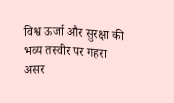विश्व ऊर्जा और सुरक्षा की भव्य तस्वीर पर गहरा असर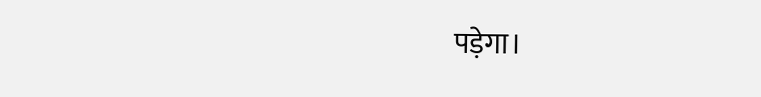पड़ेगा।